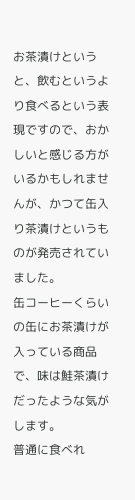お茶漬けというと、飲むというより食べるという表現ですので、おかしいと感じる方がいるかもしれませんが、かつて缶入り茶漬けというものが発売されていました。
缶コーヒーくらいの缶にお茶漬けが入っている商品で、味は鮭茶漬けだったような気がします。
普通に食べれ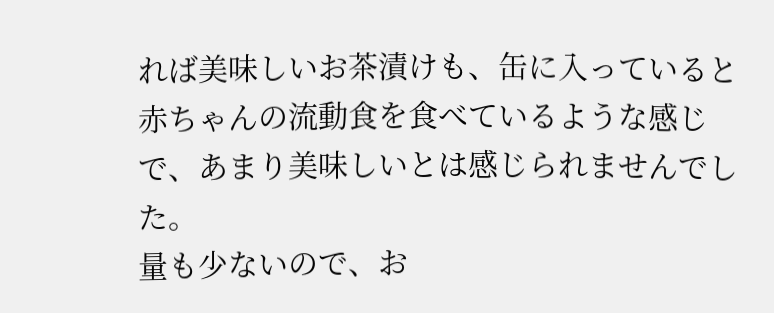れば美味しいお茶漬けも、缶に入っていると赤ちゃんの流動食を食べているような感じで、あまり美味しいとは感じられませんでした。
量も少ないので、お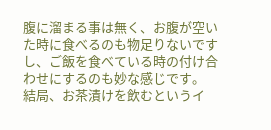腹に溜まる事は無く、お腹が空いた時に食べるのも物足りないですし、ご飯を食べている時の付け合わせにするのも妙な感じです。
結局、お茶漬けを飲むというイ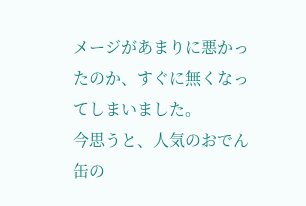メージがあまりに悪かったのか、すぐに無くなってしまいました。
今思うと、人気のおでん缶の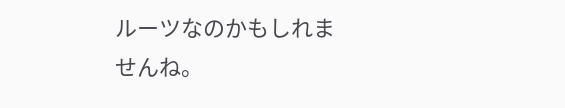ルーツなのかもしれませんね。